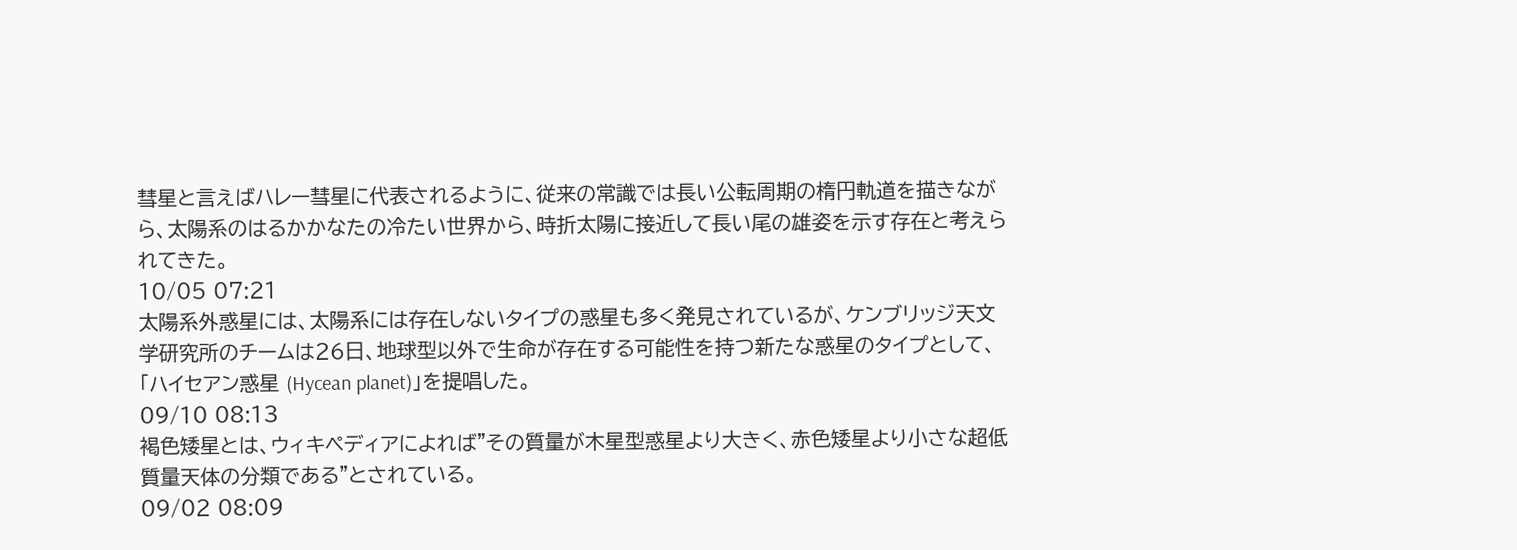彗星と言えばハレー彗星に代表されるように、従来の常識では長い公転周期の楕円軌道を描きながら、太陽系のはるかかなたの冷たい世界から、時折太陽に接近して長い尾の雄姿を示す存在と考えられてきた。
10/05 07:21
太陽系外惑星には、太陽系には存在しないタイプの惑星も多く発見されているが、ケンブリッジ天文学研究所のチームは26日、地球型以外で生命が存在する可能性を持つ新たな惑星のタイプとして、「ハイセアン惑星 (Hycean planet)」を提唱した。
09/10 08:13
褐色矮星とは、ウィキペディアによれば"その質量が木星型惑星より大きく、赤色矮星より小さな超低質量天体の分類である"とされている。
09/02 08:09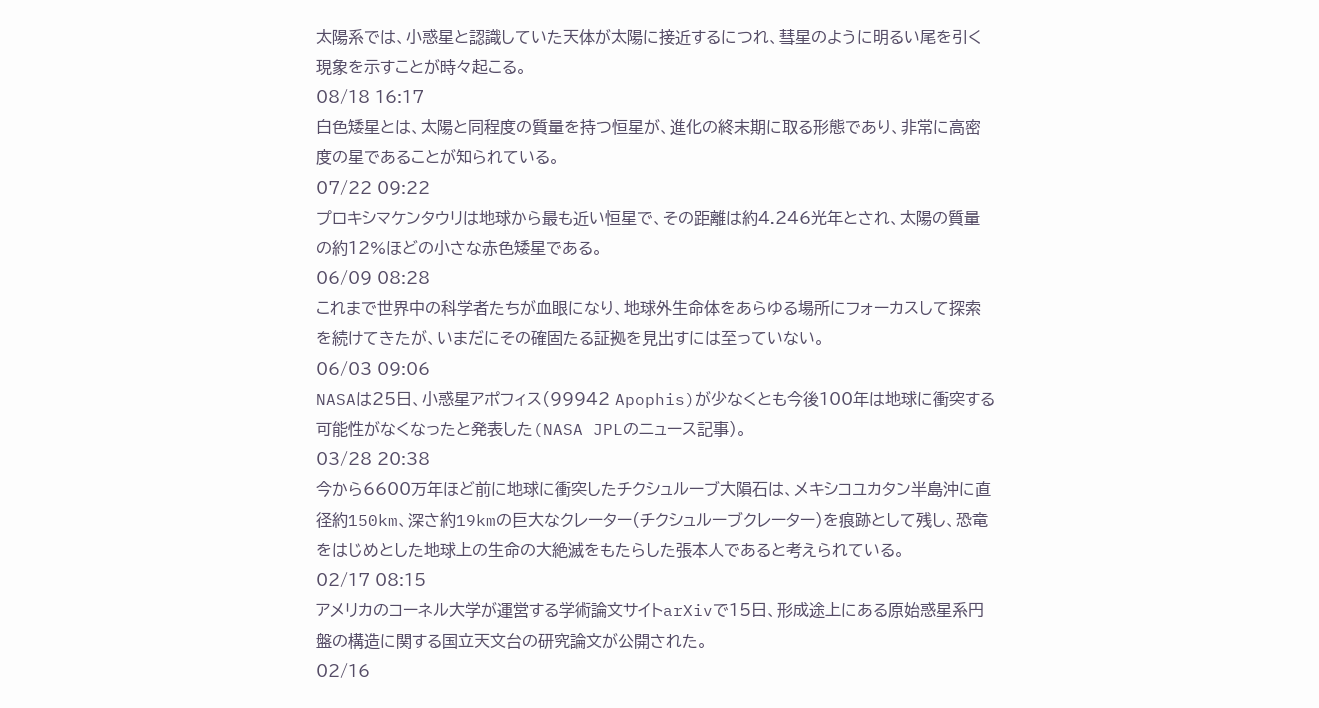太陽系では、小惑星と認識していた天体が太陽に接近するにつれ、彗星のように明るい尾を引く現象を示すことが時々起こる。
08/18 16:17
白色矮星とは、太陽と同程度の質量を持つ恒星が、進化の終末期に取る形態であり、非常に高密度の星であることが知られている。
07/22 09:22
プロキシマケンタウリは地球から最も近い恒星で、その距離は約4.246光年とされ、太陽の質量の約12%ほどの小さな赤色矮星である。
06/09 08:28
これまで世界中の科学者たちが血眼になり、地球外生命体をあらゆる場所にフォーカスして探索を続けてきたが、いまだにその確固たる証拠を見出すには至っていない。
06/03 09:06
NASAは25日、小惑星アポフィス(99942 Apophis)が少なくとも今後100年は地球に衝突する可能性がなくなったと発表した(NASA JPLのニュース記事)。
03/28 20:38
今から6600万年ほど前に地球に衝突したチクシュルーブ大隕石は、メキシコユカタン半島沖に直径約150km、深さ約19kmの巨大なクレーター(チクシュルーブクレーター)を痕跡として残し、恐竜をはじめとした地球上の生命の大絶滅をもたらした張本人であると考えられている。
02/17 08:15
アメリカのコーネル大学が運営する学術論文サイトarXivで15日、形成途上にある原始惑星系円盤の構造に関する国立天文台の研究論文が公開された。
02/16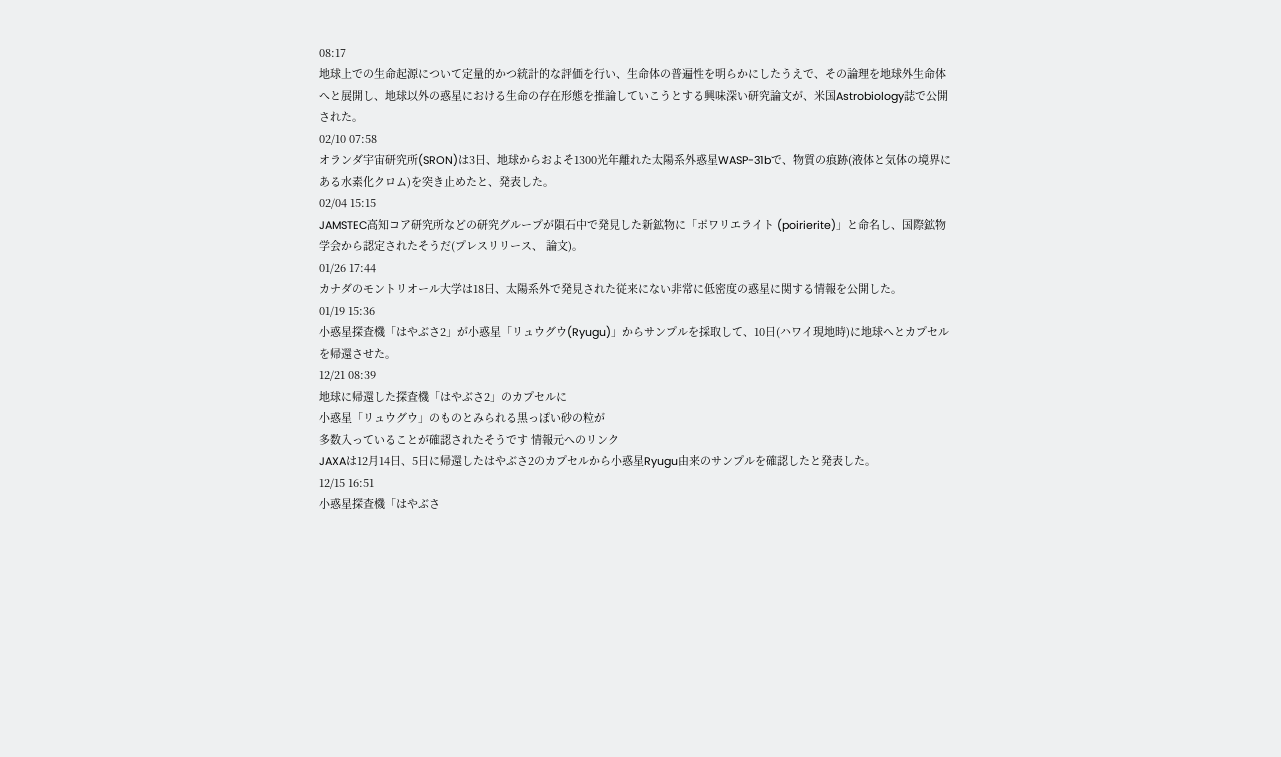08:17
地球上での生命起源について定量的かつ統計的な評価を行い、生命体の普遍性を明らかにしたうえで、その論理を地球外生命体へと展開し、地球以外の惑星における生命の存在形態を推論していこうとする興味深い研究論文が、米国Astrobiology誌で公開された。
02/10 07:58
オランダ宇宙研究所(SRON)は3日、地球からおよそ1300光年離れた太陽系外惑星WASP-31bで、物質の痕跡(液体と気体の境界にある水素化クロム)を突き止めたと、発表した。
02/04 15:15
JAMSTEC高知コア研究所などの研究グループが隕石中で発見した新鉱物に「ポワリエライト (poirierite)」と命名し、国際鉱物学会から認定されたそうだ(プレスリリース、 論文)。
01/26 17:44
カナダのモントリオール大学は18日、太陽系外で発見された従来にない非常に低密度の惑星に関する情報を公開した。
01/19 15:36
小惑星探査機「はやぶさ2」が小惑星「リュウグウ(Ryugu)」からサンプルを採取して、10日(ハワイ現地時)に地球へとカプセルを帰還させた。
12/21 08:39
地球に帰還した探査機「はやぶさ2」のカプセルに
小惑星「リュウグウ」のものとみられる黒っぽい砂の粒が
多数入っていることが確認されたそうです 情報元へのリンク
JAXAは12月14日、5日に帰還したはやぶさ2のカプセルから小惑星Ryugu由来のサンプルを確認したと発表した。
12/15 16:51
小惑星探査機「はやぶさ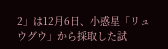2」は12月6日、小惑星「リュウグウ」から採取した試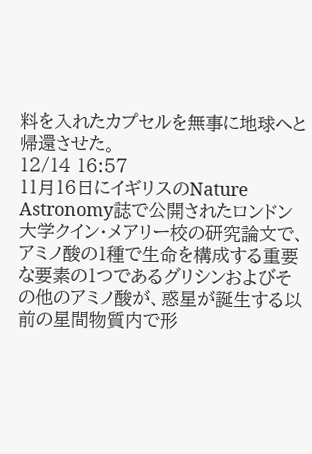料を入れたカプセルを無事に地球へと帰還させた。
12/14 16:57
11月16日にイギリスのNature Astronomy誌で公開されたロンドン大学クイン・メアリー校の研究論文で、アミノ酸の1種で生命を構成する重要な要素の1つであるグリシンおよびその他のアミノ酸が、惑星が誕生する以前の星間物質内で形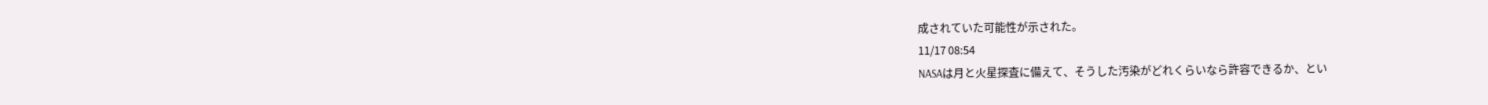成されていた可能性が示された。
11/17 08:54
NASAは月と火星探査に備えて、そうした汚染がどれくらいなら許容できるか、とい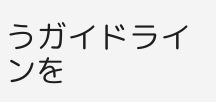うガイドラインを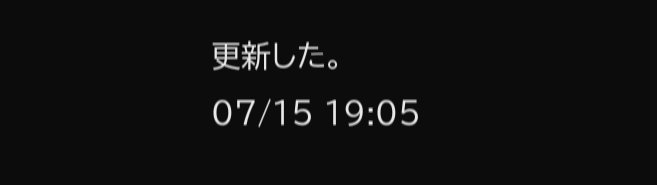更新した。
07/15 19:05